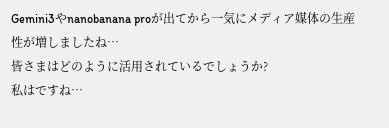Gemini3やnanobanana proが出てから一気にメディア媒体の生産性が増しましたね…
皆さまはどのように活用されているでしょうか?
私はですね…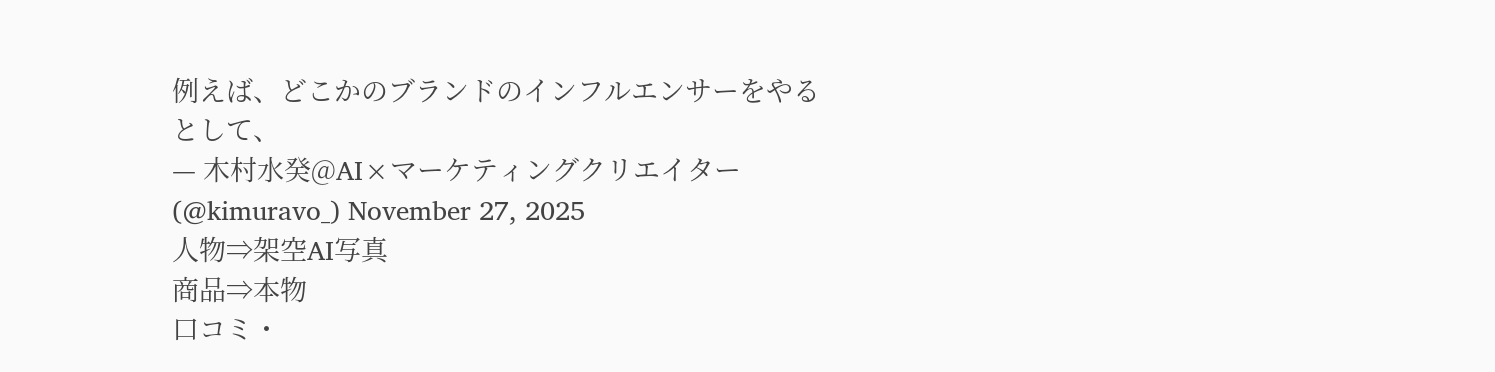例えば、どこかのブランドのインフルエンサーをやるとして、
— 木村水癸@AI×マーケティングクリエイター (@kimuravo_) November 27, 2025
人物⇒架空AI写真
商品⇒本物
口コミ・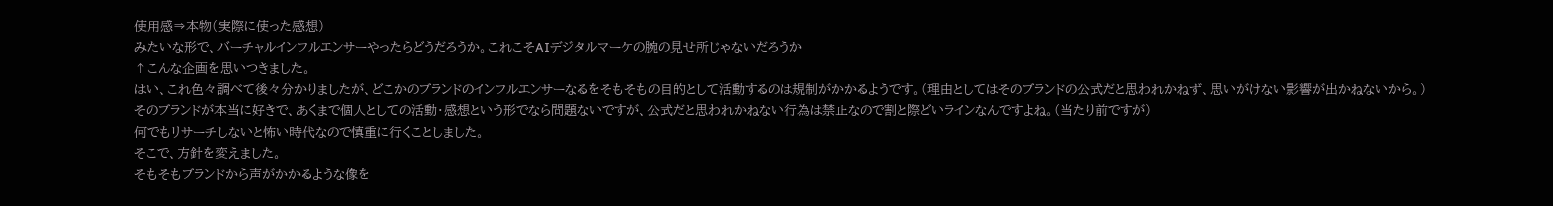使用感⇒本物(実際に使った感想)
みたいな形で、バーチャルインフルエンサーやったらどうだろうか。これこそAIデジタルマーケの腕の見せ所じゃないだろうか
↑こんな企画を思いつきました。
はい、これ色々調べて後々分かりましたが、どこかのブランドのインフルエンサーなるをそもそもの目的として活動するのは規制がかかるようです。(理由としてはそのブランドの公式だと思われかねず、思いがけない影響が出かねないから。)
そのブランドが本当に好きで、あくまで個人としての活動・感想という形でなら問題ないですが、公式だと思われかねない行為は禁止なので割と際どいラインなんですよね。(当たり前ですが)
何でもリサーチしないと怖い時代なので慎重に行くことしました。
そこで、方針を変えました。
そもそもブランドから声がかかるような像を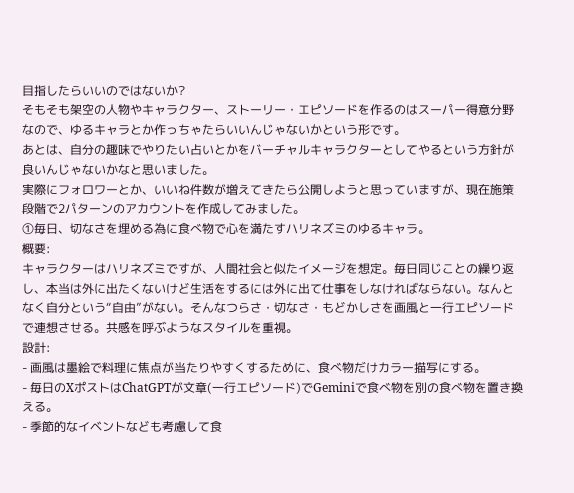目指したらいいのではないか?
そもそも架空の人物やキャラクター、ストーリー・エピソードを作るのはスーパー得意分野なので、ゆるキャラとか作っちゃたらいいんじゃないかという形です。
あとは、自分の趣味でやりたい占いとかをバーチャルキャラクターとしてやるという方針が良いんじゃないかなと思いました。
実際にフォロワーとか、いいね件数が増えてきたら公開しようと思っていますが、現在施策段階で2パターンのアカウントを作成してみました。
①毎日、切なさを埋める為に食べ物で心を満たすハリネズミのゆるキャラ。
概要:
キャラクターはハリネズミですが、人間社会と似たイメージを想定。毎日同じことの繰り返し、本当は外に出たくないけど生活をするには外に出て仕事をしなければならない。なんとなく自分という“自由”がない。そんなつらさ・切なさ・もどかしさを画風と一行エピソードで連想させる。共感を呼ぶようなスタイルを重視。
設計:
- 画風は墨絵で料理に焦点が当たりやすくするために、食べ物だけカラー描写にする。
- 毎日のXポストはChatGPTが文章(一行エピソード)でGeminiで食べ物を別の食べ物を置き換える。
- 季節的なイベントなども考慮して食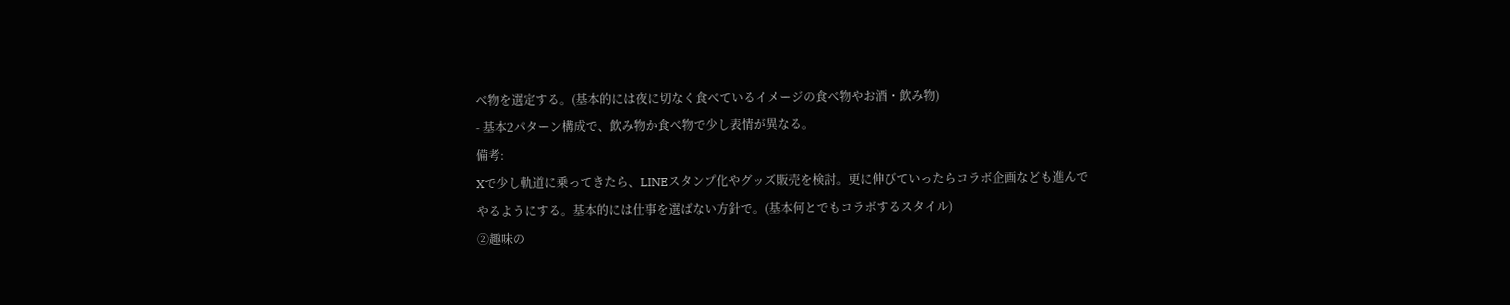べ物を選定する。(基本的には夜に切なく食べているイメージの食べ物やお酒・飲み物)
- 基本2パターン構成で、飲み物か食べ物で少し表情が異なる。
備考:
Xで少し軌道に乗ってきたら、LINEスタンプ化やグッズ販売を検討。更に伸びていったらコラボ企画なども進んでやるようにする。基本的には仕事を選ばない方針で。(基本何とでもコラボするスタイル)
②趣味の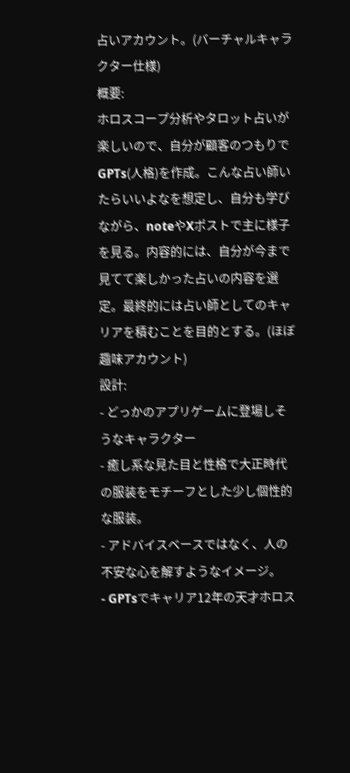占いアカウント。(バーチャルキャラクター仕様)
概要:
ホロスコープ分析やタロット占いが楽しいので、自分が顧客のつもりでGPTs(人格)を作成。こんな占い師いたらいいよなを想定し、自分も学びながら、noteやXポストで主に様子を見る。内容的には、自分が今まで見てて楽しかった占いの内容を選定。最終的には占い師としてのキャリアを積むことを目的とする。(ほぼ趣味アカウント)
設計:
- どっかのアプリゲームに登場しそうなキャラクター
- 癒し系な見た目と性格で大正時代の服装をモチーフとした少し個性的な服装。
- アドバイスベースではなく、人の不安な心を解すようなイメージ。
- GPTsでキャリア12年の天才ホロス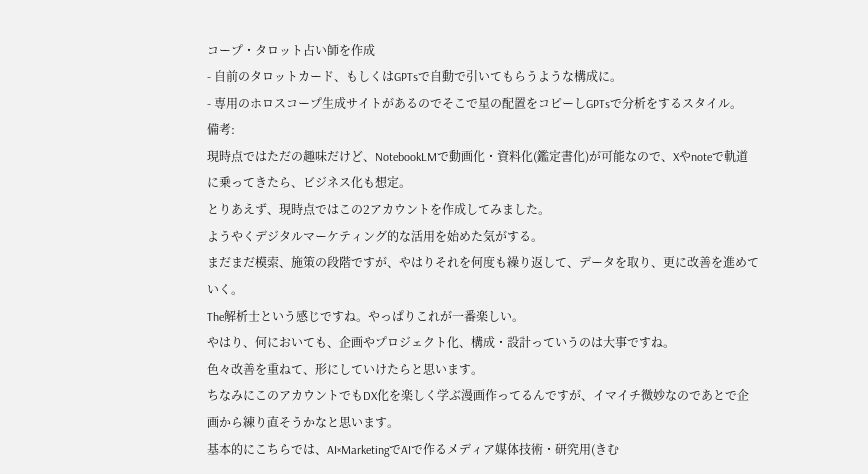コープ・タロット占い師を作成
- 自前のタロットカード、もしくはGPTsで自動で引いてもらうような構成に。
- 専用のホロスコープ生成サイトがあるのでそこで星の配置をコピーしGPTsで分析をするスタイル。
備考:
現時点ではただの趣味だけど、NotebookLMで動画化・資料化(鑑定書化)が可能なので、Xやnoteで軌道に乗ってきたら、ビジネス化も想定。
とりあえず、現時点ではこの2アカウントを作成してみました。
ようやくデジタルマーケティング的な活用を始めた気がする。
まだまだ模索、施策の段階ですが、やはりそれを何度も繰り返して、データを取り、更に改善を進めていく。
The解析士という感じですね。やっぱりこれが一番楽しい。
やはり、何においても、企画やプロジェクト化、構成・設計っていうのは大事ですね。
色々改善を重ねて、形にしていけたらと思います。
ちなみにこのアカウントでもDX化を楽しく学ぶ漫画作ってるんですが、イマイチ微妙なのであとで企画から練り直そうかなと思います。
基本的にこちらでは、AI×MarketingでAIで作るメディア媒体技術・研究用(きむ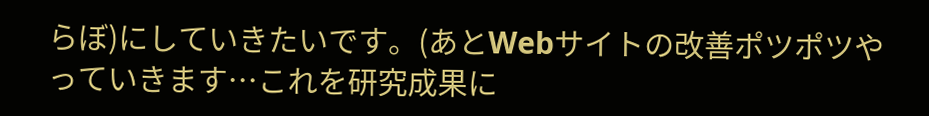らぼ)にしていきたいです。(あとWebサイトの改善ポツポツやっていきます…これを研究成果に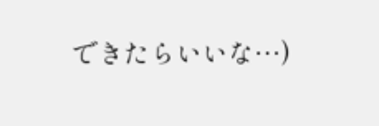できたらいいな…)